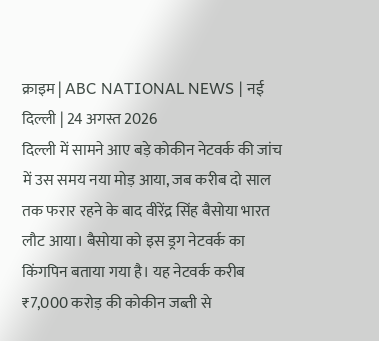क्राइम | ABC NATIONAL NEWS | नई दिल्ली | 24 अगस्त 2026
दिल्ली में सामने आए बड़े कोकीन नेटवर्क की जांच में उस समय नया मोड़ आया, जब करीब दो साल तक फरार रहने के बाद वीरेंद्र सिंह बैसोया भारत लौट आया। बैसोया को इस ड्रग नेटवर्क का किंगपिन बताया गया है। यह नेटवर्क करीब ₹7,000 करोड़ की कोकीन जब्ती से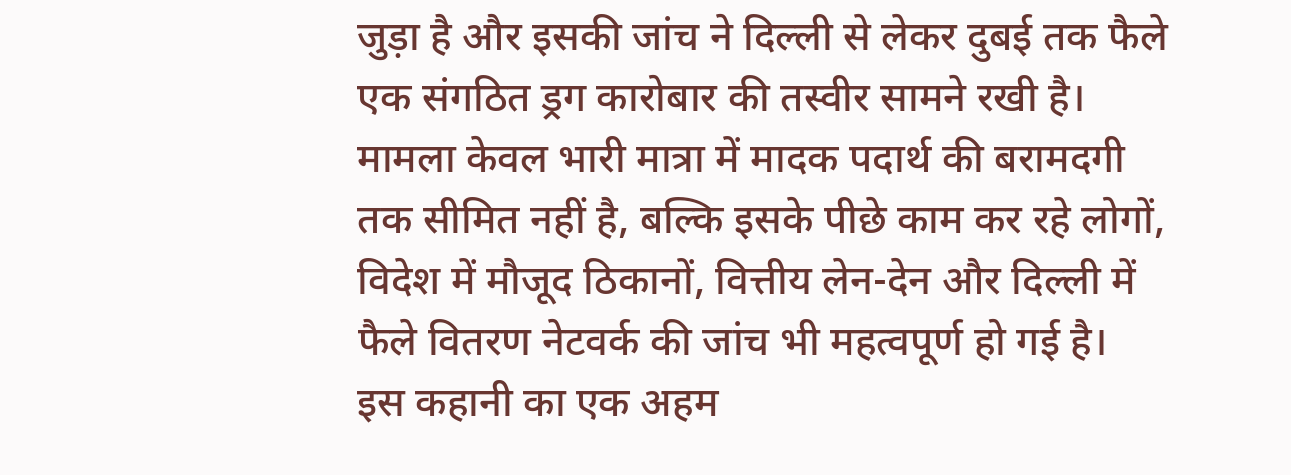जुड़ा है और इसकी जांच ने दिल्ली से लेकर दुबई तक फैले एक संगठित ड्रग कारोबार की तस्वीर सामने रखी है। मामला केवल भारी मात्रा में मादक पदार्थ की बरामदगी तक सीमित नहीं है, बल्कि इसके पीछे काम कर रहे लोगों, विदेश में मौजूद ठिकानों, वित्तीय लेन-देन और दिल्ली में फैले वितरण नेटवर्क की जांच भी महत्वपूर्ण हो गई है।
इस कहानी का एक अहम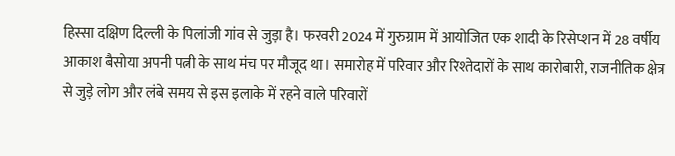हिस्सा दक्षिण दिल्ली के पिलांजी गांव से जुड़ा है। फरवरी 2024 में गुरुग्राम में आयोजित एक शादी के रिसेप्शन में 28 वर्षीय आकाश बैसोया अपनी पत्नी के साथ मंच पर मौजूद था। समारोह में परिवार और रिश्तेदारों के साथ कारोबारी, राजनीतिक क्षेत्र से जुड़े लोग और लंबे समय से इस इलाके में रहने वाले परिवारों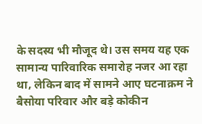के सदस्य भी मौजूद थे। उस समय यह एक सामान्य पारिवारिक समारोह नजर आ रहा था, लेकिन बाद में सामने आए घटनाक्रम ने बैसोया परिवार और बड़े कोकीन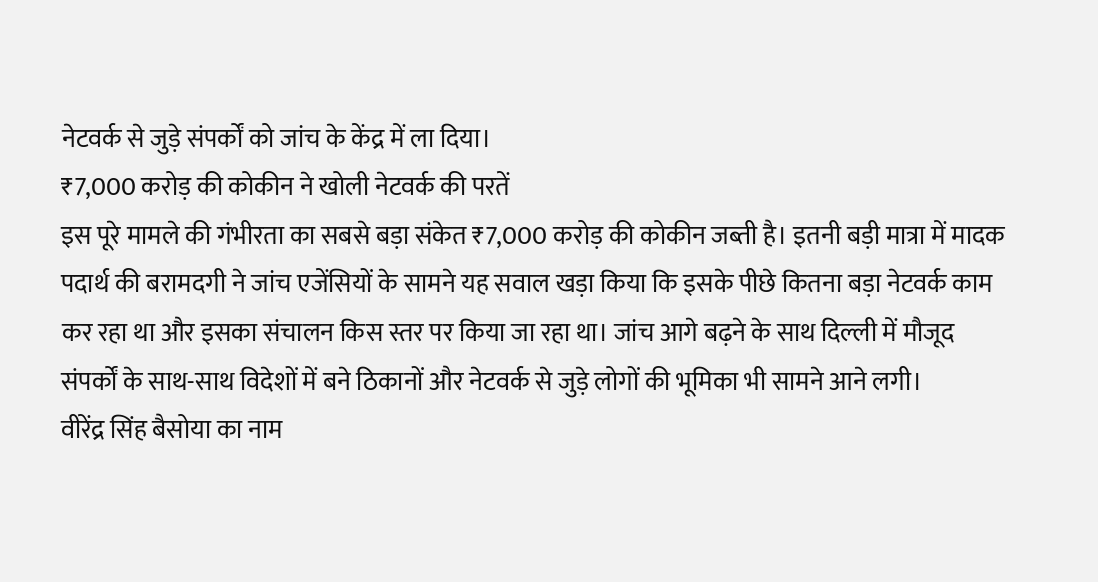नेटवर्क से जुड़े संपर्कों को जांच के केंद्र में ला दिया।
₹7,000 करोड़ की कोकीन ने खोली नेटवर्क की परतें
इस पूरे मामले की गंभीरता का सबसे बड़ा संकेत ₹7,000 करोड़ की कोकीन जब्ती है। इतनी बड़ी मात्रा में मादक पदार्थ की बरामदगी ने जांच एजेंसियों के सामने यह सवाल खड़ा किया कि इसके पीछे कितना बड़ा नेटवर्क काम कर रहा था और इसका संचालन किस स्तर पर किया जा रहा था। जांच आगे बढ़ने के साथ दिल्ली में मौजूद संपर्कों के साथ-साथ विदेशों में बने ठिकानों और नेटवर्क से जुड़े लोगों की भूमिका भी सामने आने लगी।
वीरेंद्र सिंह बैसोया का नाम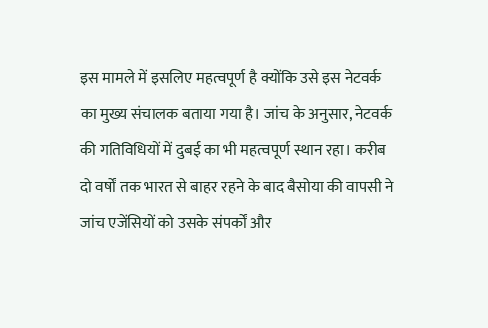इस मामले में इसलिए महत्वपूर्ण है क्योंकि उसे इस नेटवर्क का मुख्य संचालक बताया गया है। जांच के अनुसार, नेटवर्क की गतिविधियों में दुबई का भी महत्वपूर्ण स्थान रहा। करीब दो वर्षों तक भारत से बाहर रहने के बाद बैसोया की वापसी ने जांच एजेंसियों को उसके संपर्कों और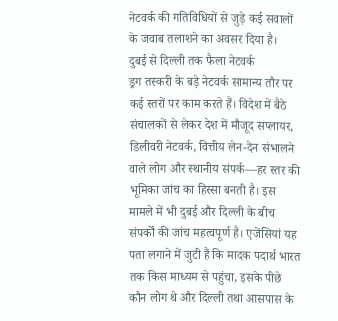नेटवर्क की गतिविधियों से जुड़े कई सवालों के जवाब तलाशने का अवसर दिया है।
दुबई से दिल्ली तक फैला नेटवर्क
ड्रग तस्करी के बड़े नेटवर्क सामान्य तौर पर कई स्तरों पर काम करते हैं। विदेश में बैठे संचालकों से लेकर देश में मौजूद सप्लायर, डिलीवरी नेटवर्क, वित्तीय लेन-देन संभालने वाले लोग और स्थानीय संपर्क—हर स्तर की भूमिका जांच का हिस्सा बनती है। इस मामले में भी दुबई और दिल्ली के बीच संपर्कों की जांच महत्वपूर्ण है। एजेंसियां यह पता लगाने में जुटी हैं कि मादक पदार्थ भारत तक किस माध्यम से पहुंचा, इसके पीछे कौन लोग थे और दिल्ली तथा आसपास के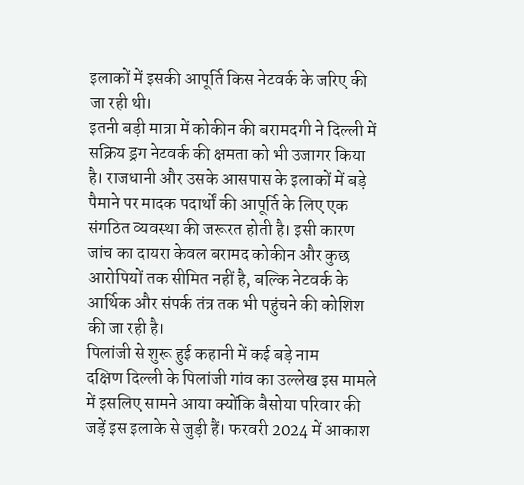इलाकों में इसकी आपूर्ति किस नेटवर्क के जरिए की जा रही थी।
इतनी बड़ी मात्रा में कोकीन की बरामदगी ने दिल्ली में सक्रिय ड्रग नेटवर्क की क्षमता को भी उजागर किया है। राजधानी और उसके आसपास के इलाकों में बड़े पैमाने पर मादक पदार्थों की आपूर्ति के लिए एक संगठित व्यवस्था की जरूरत होती है। इसी कारण जांच का दायरा केवल बरामद कोकीन और कुछ आरोपियों तक सीमित नहीं है, बल्कि नेटवर्क के आर्थिक और संपर्क तंत्र तक भी पहुंचने की कोशिश की जा रही है।
पिलांजी से शुरू हुई कहानी में कई बड़े नाम
दक्षिण दिल्ली के पिलांजी गांव का उल्लेख इस मामले में इसलिए सामने आया क्योंकि बैसोया परिवार की जड़ें इस इलाके से जुड़ी हैं। फरवरी 2024 में आकाश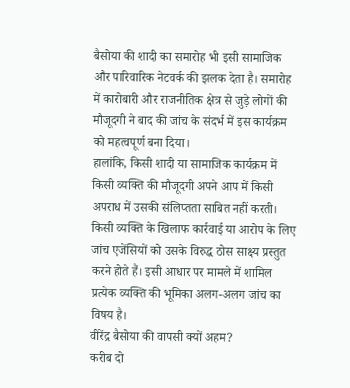बैसोया की शादी का समारोह भी इसी सामाजिक और पारिवारिक नेटवर्क की झलक देता है। समारोह में कारोबारी और राजनीतिक क्षेत्र से जुड़े लोगों की मौजूदगी ने बाद की जांच के संदर्भ में इस कार्यक्रम को महत्वपूर्ण बना दिया।
हालांकि, किसी शादी या सामाजिक कार्यक्रम में किसी व्यक्ति की मौजूदगी अपने आप में किसी अपराध में उसकी संलिप्तता साबित नहीं करती। किसी व्यक्ति के खिलाफ कार्रवाई या आरोप के लिए जांच एजेंसियों को उसके विरुद्ध ठोस साक्ष्य प्रस्तुत करने होते हैं। इसी आधार पर मामले में शामिल प्रत्येक व्यक्ति की भूमिका अलग-अलग जांच का विषय है।
वीरेंद्र बैसोया की वापसी क्यों अहम?
करीब दो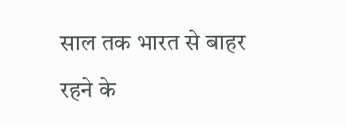साल तक भारत से बाहर रहने के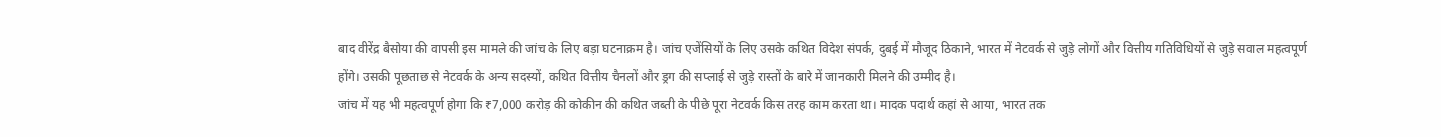बाद वीरेंद्र बैसोया की वापसी इस मामले की जांच के लिए बड़ा घटनाक्रम है। जांच एजेंसियों के लिए उसके कथित विदेश संपर्क, दुबई में मौजूद ठिकाने, भारत में नेटवर्क से जुड़े लोगों और वित्तीय गतिविधियों से जुड़े सवाल महत्वपूर्ण होंगे। उसकी पूछताछ से नेटवर्क के अन्य सदस्यों, कथित वित्तीय चैनलों और ड्रग की सप्लाई से जुड़े रास्तों के बारे में जानकारी मिलने की उम्मीद है।
जांच में यह भी महत्वपूर्ण होगा कि ₹7,000 करोड़ की कोकीन की कथित जब्ती के पीछे पूरा नेटवर्क किस तरह काम करता था। मादक पदार्थ कहां से आया, भारत तक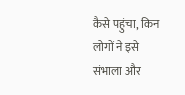कैसे पहुंचा, किन लोगों ने इसे संभाला और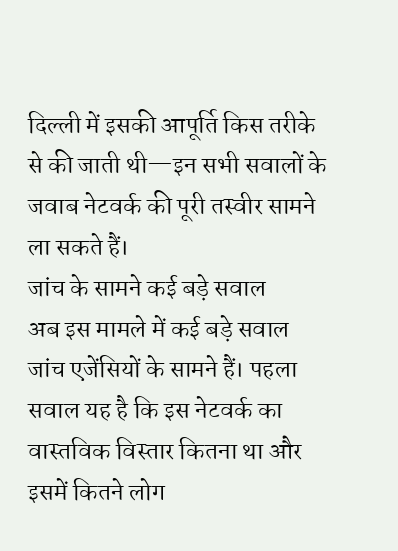दिल्ली में इसकी आपूर्ति किस तरीके से की जाती थी—इन सभी सवालों के जवाब नेटवर्क की पूरी तस्वीर सामने ला सकते हैं।
जांच के सामने कई बड़े सवाल
अब इस मामले में कई बड़े सवाल जांच एजेंसियों के सामने हैं। पहला सवाल यह है कि इस नेटवर्क का वास्तविक विस्तार कितना था और इसमें कितने लोग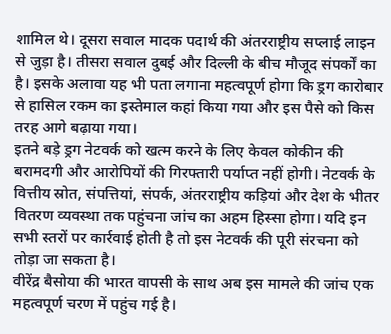शामिल थे। दूसरा सवाल मादक पदार्थ की अंतरराष्ट्रीय सप्लाई लाइन से जुड़ा है। तीसरा सवाल दुबई और दिल्ली के बीच मौजूद संपर्कों का है। इसके अलावा यह भी पता लगाना महत्वपूर्ण होगा कि ड्रग कारोबार से हासिल रकम का इस्तेमाल कहां किया गया और इस पैसे को किस तरह आगे बढ़ाया गया।
इतने बड़े ड्रग नेटवर्क को खत्म करने के लिए केवल कोकीन की बरामदगी और आरोपियों की गिरफ्तारी पर्याप्त नहीं होगी। नेटवर्क के वित्तीय स्रोत, संपत्तियां, संपर्क, अंतरराष्ट्रीय कड़ियां और देश के भीतर वितरण व्यवस्था तक पहुंचना जांच का अहम हिस्सा होगा। यदि इन सभी स्तरों पर कार्रवाई होती है तो इस नेटवर्क की पूरी संरचना को तोड़ा जा सकता है।
वीरेंद्र बैसोया की भारत वापसी के साथ अब इस मामले की जांच एक महत्वपूर्ण चरण में पहुंच गई है।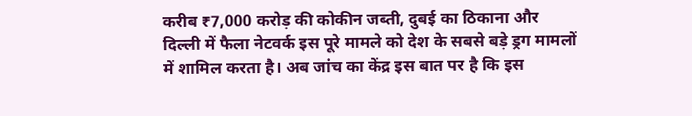करीब ₹7,000 करोड़ की कोकीन जब्ती, दुबई का ठिकाना और दिल्ली में फैला नेटवर्क इस पूरे मामले को देश के सबसे बड़े ड्रग मामलों में शामिल करता है। अब जांच का केंद्र इस बात पर है कि इस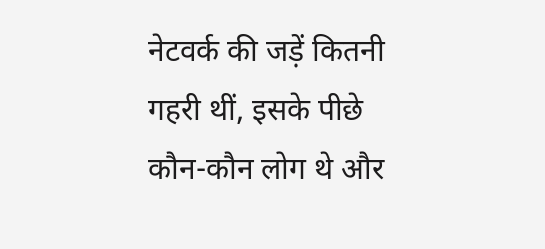नेटवर्क की जड़ें कितनी गहरी थीं, इसके पीछे कौन-कौन लोग थे और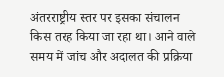अंतरराष्ट्रीय स्तर पर इसका संचालन किस तरह किया जा रहा था। आने वाले समय में जांच और अदालत की प्रक्रिया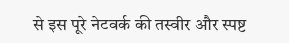से इस पूरे नेटवर्क की तस्वीर और स्पष्ट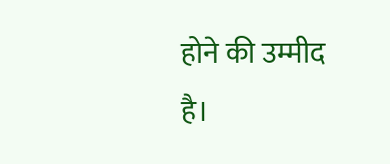होने की उम्मीद है।